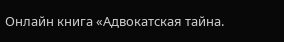Онлайн книга «Адвокатская тайна.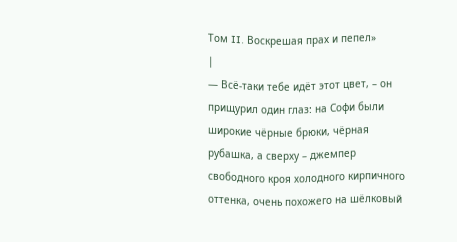Том II. Воскрешая прах и пепел»
|
— Всё-таки тебе идёт этот цвет, – он прищурил один глаз: на Софи были широкие чёрные брюки, чёрная рубашка, а сверху – джемпер свободного кроя холодного кирпичного оттенка, очень похожего на шёлковый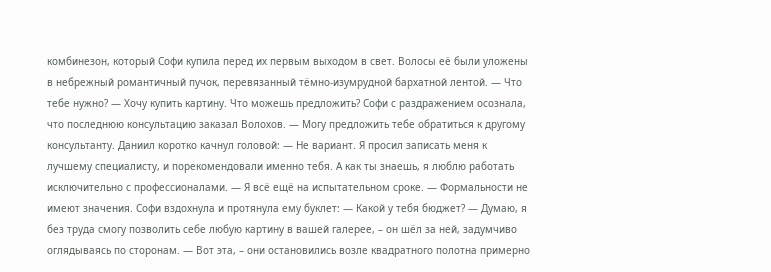комбинезон, который Софи купила перед их первым выходом в свет. Волосы её были уложены в небрежный романтичный пучок, перевязанный тёмно-изумрудной бархатной лентой. — Что тебе нужно? — Хочу купить картину. Что можешь предложить? Софи с раздражением осознала, что последнюю консультацию заказал Волохов. — Могу предложить тебе обратиться к другому консультанту. Даниил коротко качнул головой: — Не вариант. Я просил записать меня к лучшему специалисту, и порекомендовали именно тебя. А как ты знаешь, я люблю работать исключительно с профессионалами. — Я всё ещё на испытательном сроке. — Формальности не имеют значения. Софи вздохнула и протянула ему буклет: — Какой у тебя бюджет? — Думаю, я без труда смогу позволить себе любую картину в вашей галерее, – он шёл за ней, задумчиво оглядываясь по сторонам. — Вот эта, – они остановились возле квадратного полотна примерно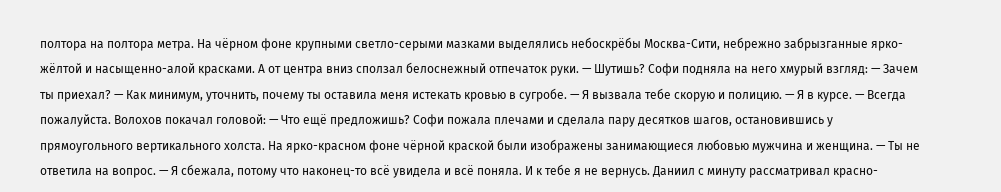полтора на полтора метра. На чёрном фоне крупными светло-серыми мазками выделялись небоскрёбы Москва-Сити, небрежно забрызганные ярко-жёлтой и насыщенно-алой красками. А от центра вниз сползал белоснежный отпечаток руки. — Шутишь? Софи подняла на него хмурый взгляд: — Зачем ты приехал? — Как минимум, уточнить, почему ты оставила меня истекать кровью в сугробе. — Я вызвала тебе скорую и полицию. — Я в курсе. — Всегда пожалуйста. Волохов покачал головой: — Что ещё предложишь? Софи пожала плечами и сделала пару десятков шагов, остановившись у прямоугольного вертикального холста. На ярко-красном фоне чёрной краской были изображены занимающиеся любовью мужчина и женщина. — Ты не ответила на вопрос. — Я сбежала, потому что наконец-то всё увидела и всё поняла. И к тебе я не вернусь. Даниил с минуту рассматривал красно-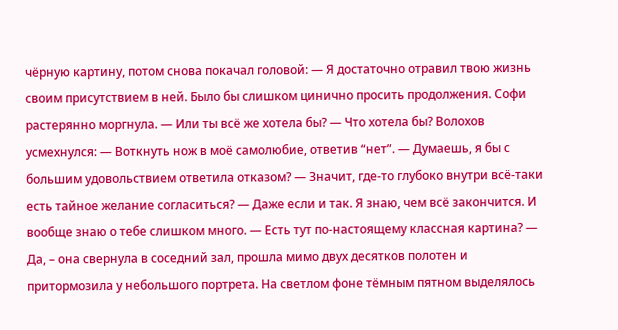чёрную картину, потом снова покачал головой: — Я достаточно отравил твою жизнь своим присутствием в ней. Было бы слишком цинично просить продолжения. Софи растерянно моргнула. — Или ты всё же хотела бы? — Что хотела бы? Волохов усмехнулся: — Воткнуть нож в моё самолюбие, ответив “нет”. — Думаешь, я бы с большим удовольствием ответила отказом? — Значит, где-то глубоко внутри всё-таки есть тайное желание согласиться? — Даже если и так. Я знаю, чем всё закончится. И вообще знаю о тебе слишком много. — Есть тут по-настоящему классная картина? — Да, – она свернула в соседний зал, прошла мимо двух десятков полотен и притормозила у небольшого портрета. На светлом фоне тёмным пятном выделялось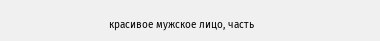красивое мужское лицо, часть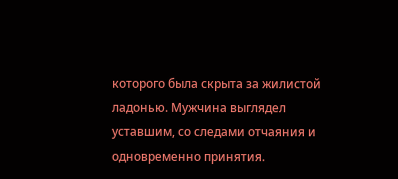которого была скрыта за жилистой ладонью. Мужчина выглядел уставшим, со следами отчаяния и одновременно принятия.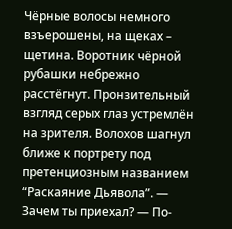Чёрные волосы немного взъерошены, на щеках – щетина. Воротник чёрной рубашки небрежно расстёгнут. Пронзительный взгляд серых глаз устремлён на зрителя. Волохов шагнул ближе к портрету под претенциозным названием “Раскаяние Дьявола”. — Зачем ты приехал? — По-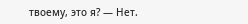твоему, это я? — Нет.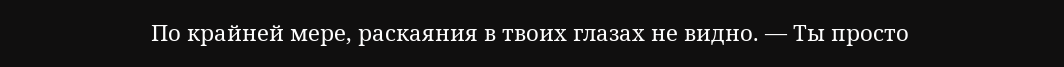По крайней мере, раскаяния в твоих глазах не видно. — Ты просто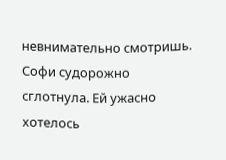невнимательно смотришь. Софи судорожно сглотнула. Ей ужасно хотелось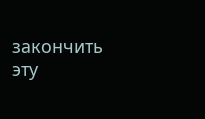закончить эту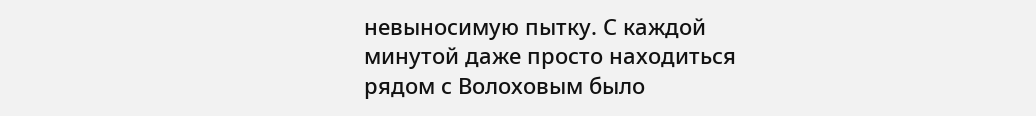невыносимую пытку. С каждой минутой даже просто находиться рядом с Волоховым было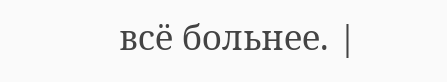всё больнее. |